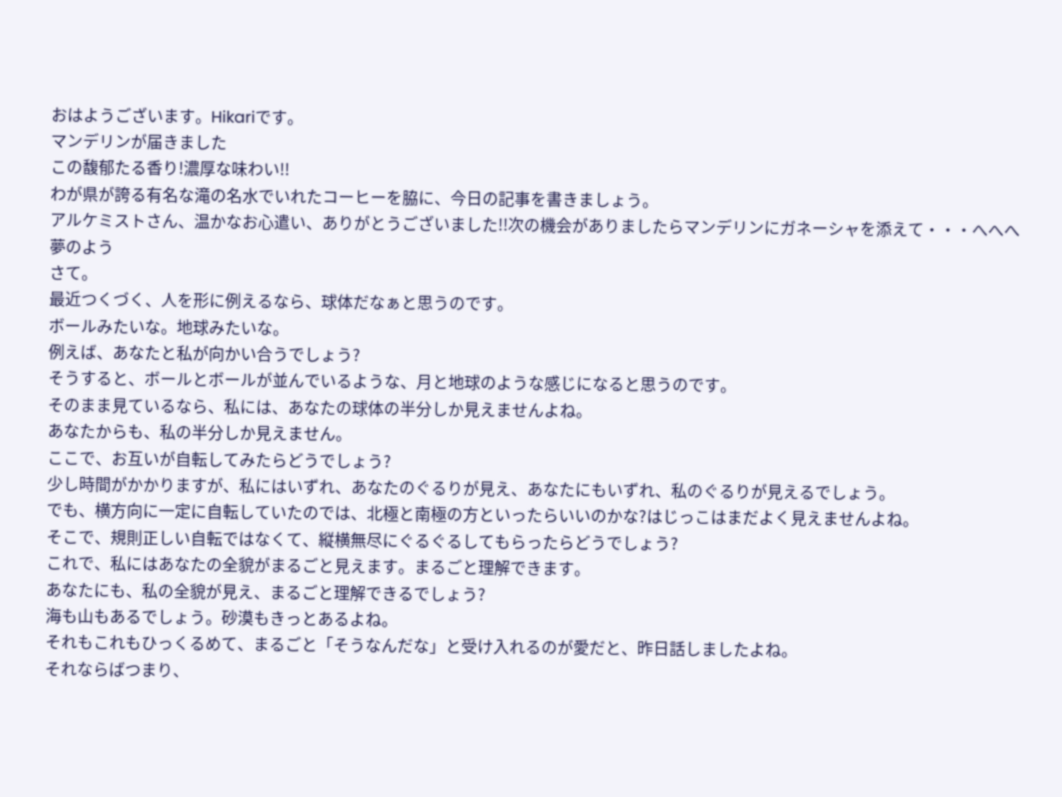おはようございます。Hikariです。
マンデリンが届きました
この馥郁たる香り!濃厚な味わい!!
わが県が誇る有名な滝の名水でいれたコーヒーを脇に、今日の記事を書きましょう。
アルケミストさん、温かなお心遣い、ありがとうございました!!次の機会がありましたらマンデリンにガネーシャを添えて・・・へへへ
夢のよう
さて。
最近つくづく、人を形に例えるなら、球体だなぁと思うのです。
ボールみたいな。地球みたいな。
例えば、あなたと私が向かい合うでしょう?
そうすると、ボールとボールが並んでいるような、月と地球のような感じになると思うのです。
そのまま見ているなら、私には、あなたの球体の半分しか見えませんよね。
あなたからも、私の半分しか見えません。
ここで、お互いが自転してみたらどうでしょう?
少し時間がかかりますが、私にはいずれ、あなたのぐるりが見え、あなたにもいずれ、私のぐるりが見えるでしょう。
でも、横方向に一定に自転していたのでは、北極と南極の方といったらいいのかな?はじっこはまだよく見えませんよね。
そこで、規則正しい自転ではなくて、縦横無尽にぐるぐるしてもらったらどうでしょう?
これで、私にはあなたの全貌がまるごと見えます。まるごと理解できます。
あなたにも、私の全貌が見え、まるごと理解できるでしょう?
海も山もあるでしょう。砂漠もきっとあるよね。
それもこれもひっくるめて、まるごと「そうなんだな」と受け入れるのが愛だと、昨日話しましたよね。
それならばつまり、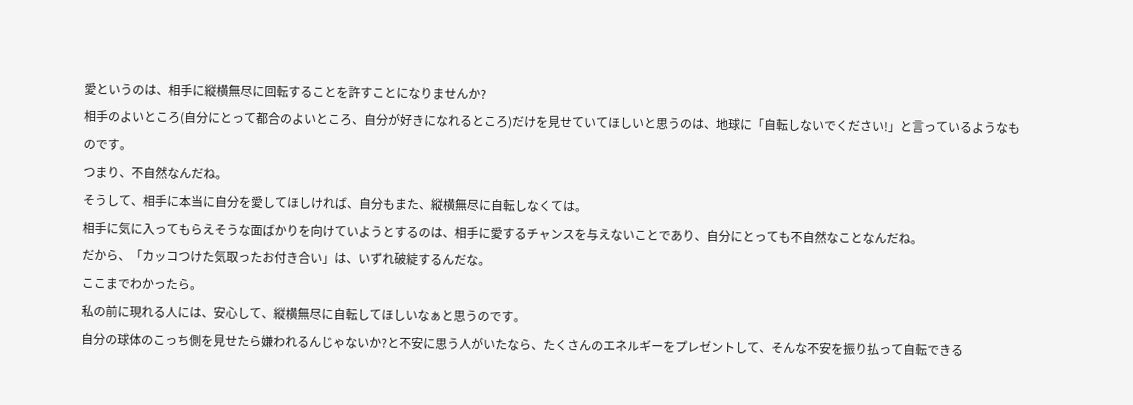愛というのは、相手に縦横無尽に回転することを許すことになりませんか?
相手のよいところ(自分にとって都合のよいところ、自分が好きになれるところ)だけを見せていてほしいと思うのは、地球に「自転しないでください!」と言っているようなものです。
つまり、不自然なんだね。
そうして、相手に本当に自分を愛してほしければ、自分もまた、縦横無尽に自転しなくては。
相手に気に入ってもらえそうな面ばかりを向けていようとするのは、相手に愛するチャンスを与えないことであり、自分にとっても不自然なことなんだね。
だから、「カッコつけた気取ったお付き合い」は、いずれ破綻するんだな。
ここまでわかったら。
私の前に現れる人には、安心して、縦横無尽に自転してほしいなぁと思うのです。
自分の球体のこっち側を見せたら嫌われるんじゃないか?と不安に思う人がいたなら、たくさんのエネルギーをプレゼントして、そんな不安を振り払って自転できる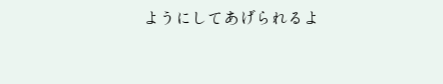ようにしてあげられるよ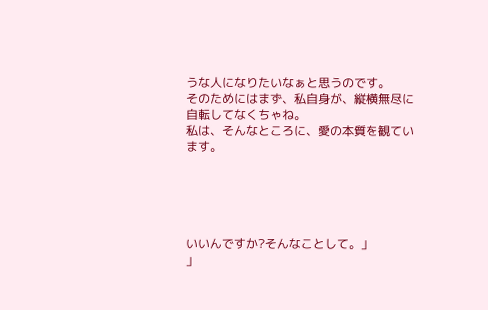うな人になりたいなぁと思うのです。
そのためにはまず、私自身が、縦横無尽に自転してなくちゃね。
私は、そんなところに、愛の本質を観ています。





いいんですか?そんなことして。」
」